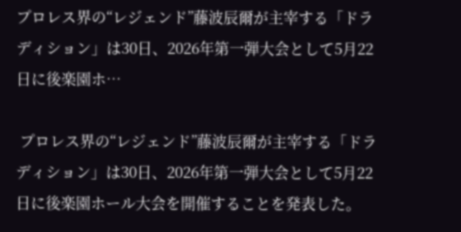プロレス界の“レジェンド”藤波辰爾が主宰する「ドラディション」は30日、2026年第一弾大会として5月22日に後楽園ホ…

 プロレス界の“レジェンド”藤波辰爾が主宰する「ドラディション」は30日、2026年第一弾大会として5月22日に後楽園ホール大会を開催することを発表した。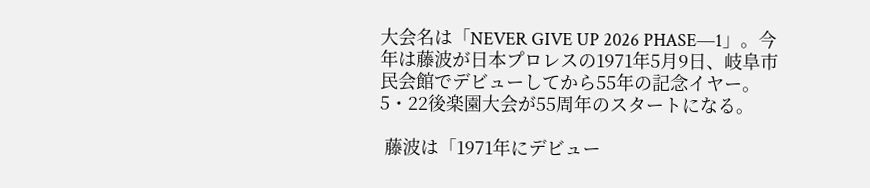大会名は「NEVER GIVE UP 2026 PHASE―1」。今年は藤波が日本プロレスの1971年5月9日、岐阜市民会館でデビューしてから55年の記念イヤー。5・22後楽園大会が55周年のスタートになる。

 藤波は「1971年にデビュー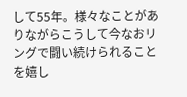して55年。様々なことがありながらこうして今なおリングで闘い続けられることを嬉し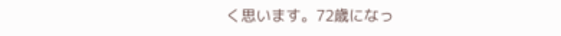く思います。72歳になっ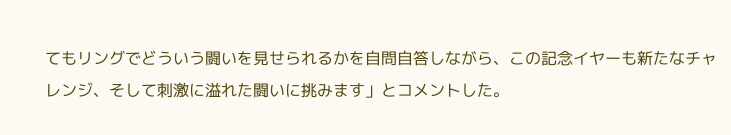てもリングでどういう闘いを見せられるかを自問自答しながら、この記念イヤーも新たなチャレンジ、そして刺激に溢れた闘いに挑みます」とコメントした。